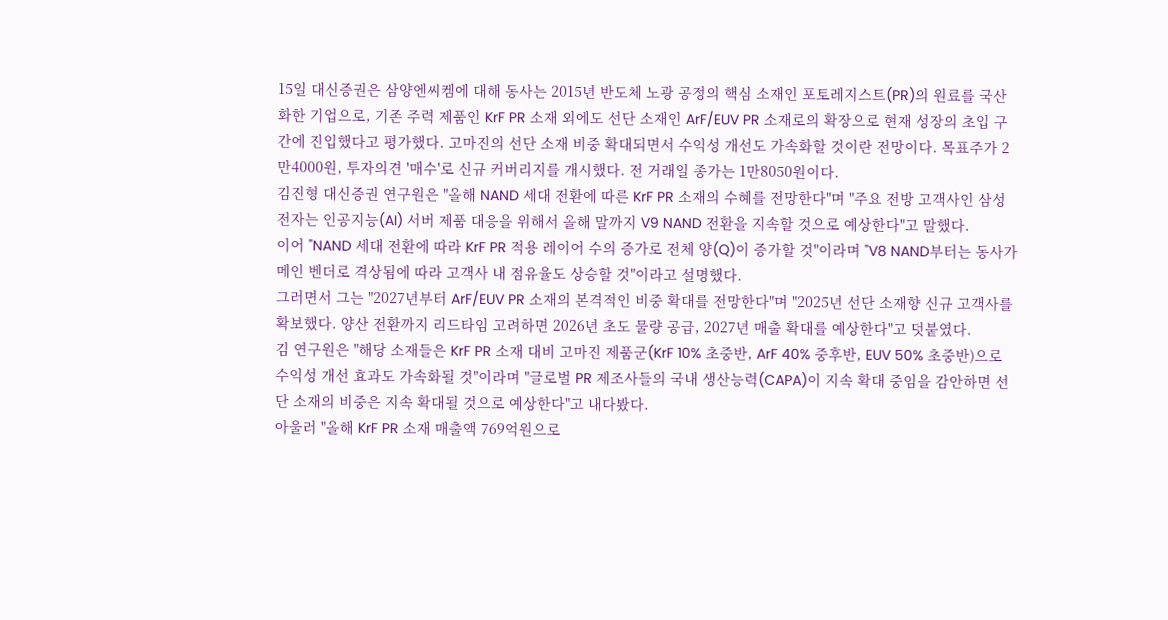15일 대신증권은 삼양엔씨켐에 대해 동사는 2015년 반도체 노광 공정의 핵심 소재인 포토레지스트(PR)의 원료를 국산화한 기업으로, 기존 주력 제품인 KrF PR 소재 외에도 선단 소재인 ArF/EUV PR 소재로의 확장으로 현재 성장의 초입 구간에 진입했다고 평가했다. 고마진의 선단 소재 비중 확대되면서 수익성 개선도 가속화할 것이란 전망이다. 목표주가 2만4000원, 투자의견 '매수'로 신규 커버리지를 개시했다. 전 거래일 종가는 1만8050원이다.
김진형 대신증권 연구원은 "올해 NAND 세대 전환에 따른 KrF PR 소재의 수혜를 전망한다"며 "주요 전방 고객사인 삼성전자는 인공지능(AI) 서버 제품 대응을 위해서 올해 말까지 V9 NAND 전환을 지속할 것으로 예상한다"고 말했다.
이어 "NAND 세대 전환에 따라 KrF PR 적용 레이어 수의 증가로 전체 양(Q)이 증가할 것"이라며 "V8 NAND부터는 동사가 메인 벤더로 격상됨에 따라 고객사 내 점유율도 상승할 것"이라고 설명했다.
그러면서 그는 "2027년부터 ArF/EUV PR 소재의 본격적인 비중 확대를 전망한다"며 "2025년 선단 소재향 신규 고객사를 확보했다. 양산 전환까지 리드타임 고려하면 2026년 초도 물량 공급, 2027년 매출 확대를 예상한다"고 덧붙였다.
김 연구원은 "해당 소재들은 KrF PR 소재 대비 고마진 제품군(KrF 10% 초중반, ArF 40% 중후반, EUV 50% 초중반)으로 수익성 개선 효과도 가속화될 것"이라며 "글로벌 PR 제조사들의 국내 생산능력(CAPA)이 지속 확대 중임을 감안하면 선단 소재의 비중은 지속 확대될 것으로 예상한다"고 내다봤다.
아울러 "올해 KrF PR 소재 매출액 769억원으로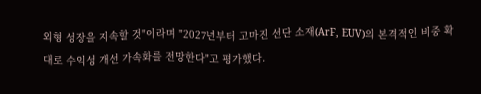외형 성장을 지속할 것"이라며 "2027년부터 고마진 선단 소재(ArF, EUV)의 본격적인 비중 확대로 수익성 개선 가속화를 전망한다"고 평가했다.